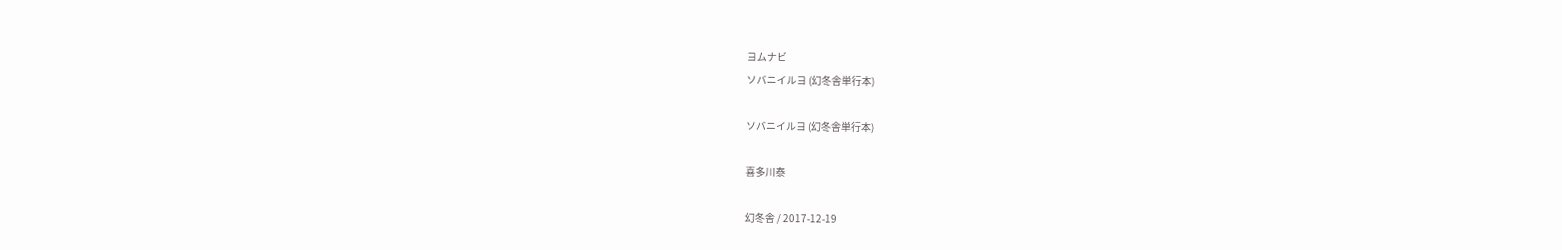ヨムナビ
ソバニイルヨ (幻冬舎単行本)

ソバニイルヨ (幻冬舎単行本)

喜多川泰

幻冬舎 / 2017-12-19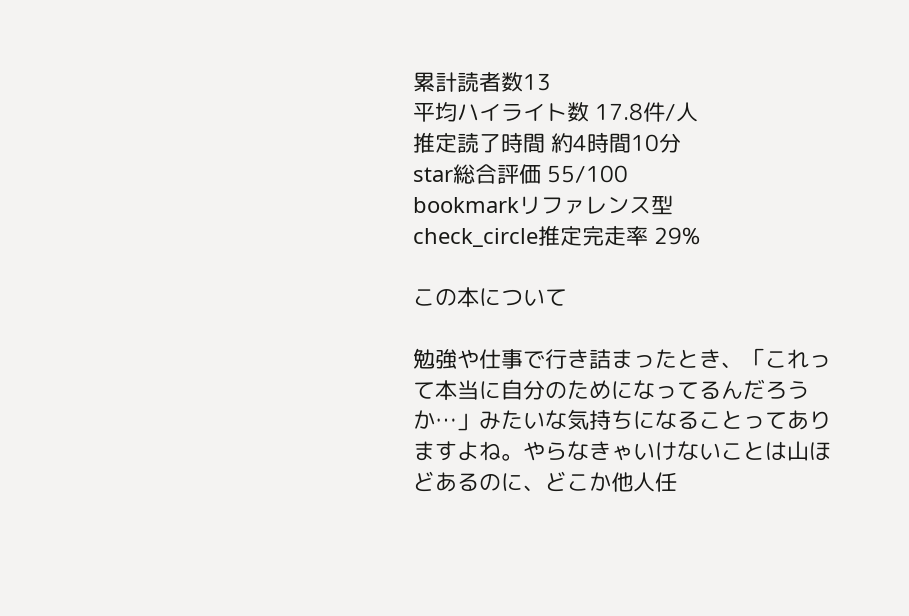累計読者数13
平均ハイライト数 17.8件/人
推定読了時間 約4時間10分
star総合評価 55/100
bookmarkリファレンス型
check_circle推定完走率 29%

この本について

勉強や仕事で行き詰まったとき、「これって本当に自分のためになってるんだろうか…」みたいな気持ちになることってありますよね。やらなきゃいけないことは山ほどあるのに、どこか他人任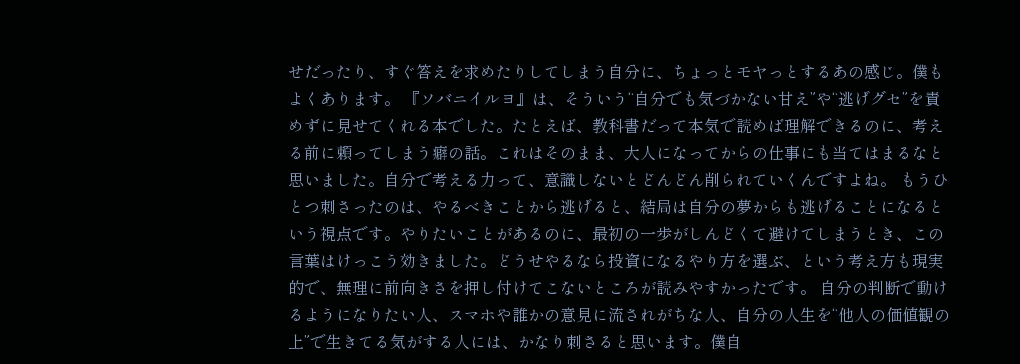せだったり、すぐ答えを求めたりしてしまう自分に、ちょっとモヤっとするあの感じ。僕もよくあります。 『ソバニイルヨ』は、そういう“自分でも気づかない甘え”や“逃げグセ”を責めずに見せてくれる本でした。たとえば、教科書だって本気で読めば理解できるのに、考える前に頼ってしまう癖の話。これはそのまま、大人になってからの仕事にも当てはまるなと思いました。自分で考える力って、意識しないとどんどん削られていくんですよね。 もうひとつ刺さったのは、やるべきことから逃げると、結局は自分の夢からも逃げることになるという視点です。やりたいことがあるのに、最初の一歩がしんどくて避けてしまうとき、この言葉はけっこう効きました。どうせやるなら投資になるやり方を選ぶ、という考え方も現実的で、無理に前向きさを押し付けてこないところが読みやすかったです。 自分の判断で動けるようになりたい人、スマホや誰かの意見に流されがちな人、自分の人生を“他人の価値観の上”で生きてる気がする人には、かなり刺さると思います。僕自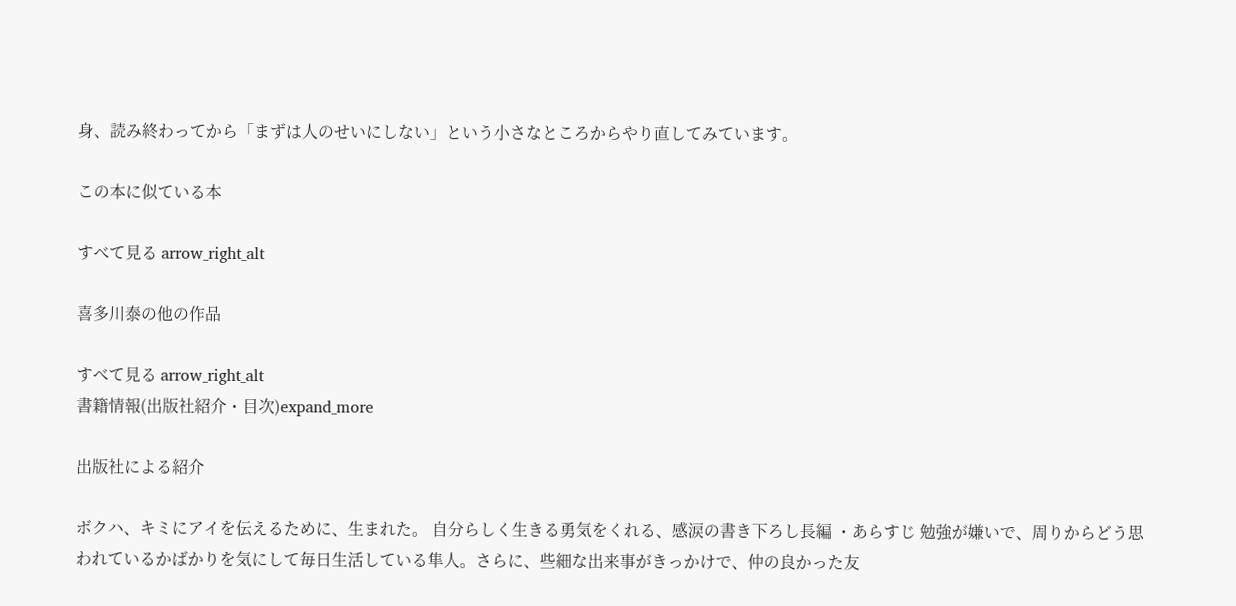身、読み終わってから「まずは人のせいにしない」という小さなところからやり直してみています。

この本に似ている本

すべて見る arrow_right_alt

喜多川泰の他の作品

すべて見る arrow_right_alt
書籍情報(出版社紹介・目次)expand_more

出版社による紹介

ボクハ、キミにアイを伝えるために、生まれた。 自分らしく生きる勇気をくれる、感涙の書き下ろし長編 ・あらすじ 勉強が嫌いで、周りからどう思われているかばかりを気にして毎日生活している隼人。さらに、些細な出来事がきっかけで、仲の良かった友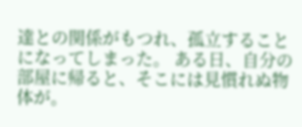達との関係がもつれ、孤立することになってしまった。 ある日、自分の部屋に帰ると、そこには見慣れぬ物体が。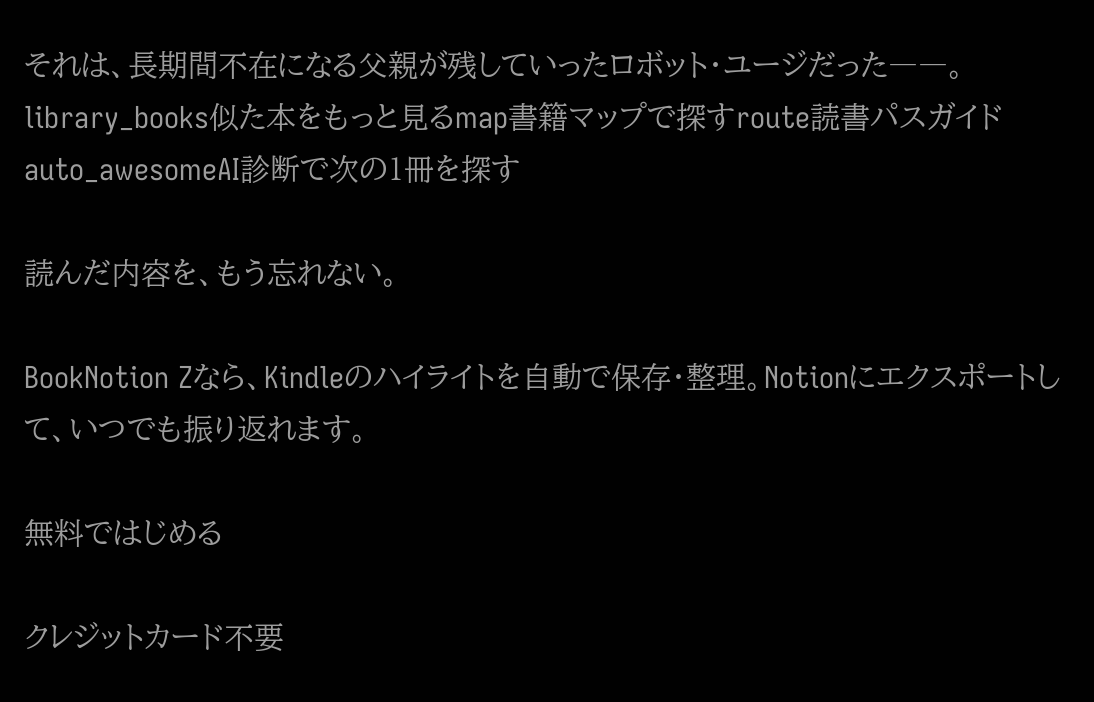それは、長期間不在になる父親が残していったロボット・ユージだった――。
library_books似た本をもっと見るmap書籍マップで探すroute読書パスガイドauto_awesomeAI診断で次の1冊を探す

読んだ内容を、もう忘れない。

BookNotion Zなら、Kindleのハイライトを自動で保存・整理。Notionにエクスポートして、いつでも振り返れます。

無料ではじめる

クレジットカード不要